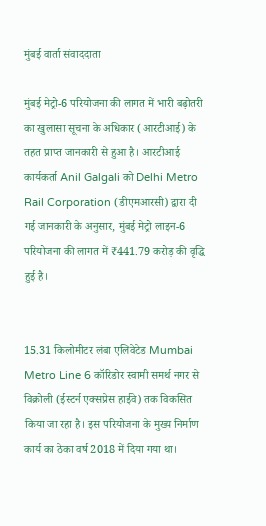मुंबई वार्ता संवाददाता

मुंबई मेट्रो-6 परियोजना की लागत में भारी बढ़ोतरी का खुलासा सूचना के अधिकार (आरटीआई) के तहत प्राप्त जानकारी से हुआ है। आरटीआई कार्यकर्ता Anil Galgali को Delhi Metro Rail Corporation (डीएमआरसी) द्वारा दी गई जानकारी के अनुसार, मुंबई मेट्रो लाइन-6 परियोजना की लागत में ₹441.79 करोड़ की वृद्धि हुई है।


15.31 किलोमीटर लंबा एलिवेटेड Mumbai Metro Line 6 कॉरिडोर स्वामी समर्थ नगर से विक्रोली (ईस्टर्न एक्सप्रेस हाईवे) तक विकसित किया जा रहा है। इस परियोजना के मुख्य निर्माण कार्य का ठेका वर्ष 2018 में दिया गया था।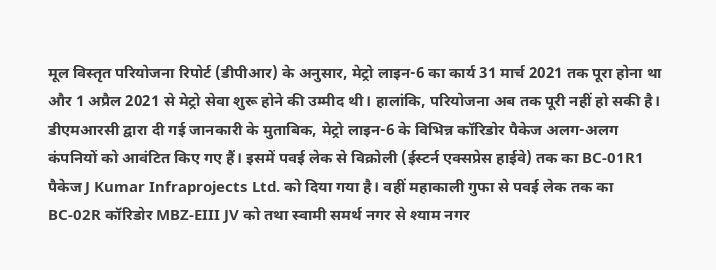मूल विस्तृत परियोजना रिपोर्ट (डीपीआर) के अनुसार, मेट्रो लाइन-6 का कार्य 31 मार्च 2021 तक पूरा होना था और 1 अप्रैल 2021 से मेट्रो सेवा शुरू होने की उम्मीद थी। हालांकि, परियोजना अब तक पूरी नहीं हो सकी है।
डीएमआरसी द्वारा दी गई जानकारी के मुताबिक, मेट्रो लाइन-6 के विभिन्न कॉरिडोर पैकेज अलग-अलग कंपनियों को आवंटित किए गए हैं। इसमें पवई लेक से विक्रोली (ईस्टर्न एक्सप्रेस हाईवे) तक का BC-01R1 पैकेज J Kumar Infraprojects Ltd. को दिया गया है। वहीं महाकाली गुफा से पवई लेक तक का BC-02R कॉरिडोर MBZ-EIII JV को तथा स्वामी समर्थ नगर से श्याम नगर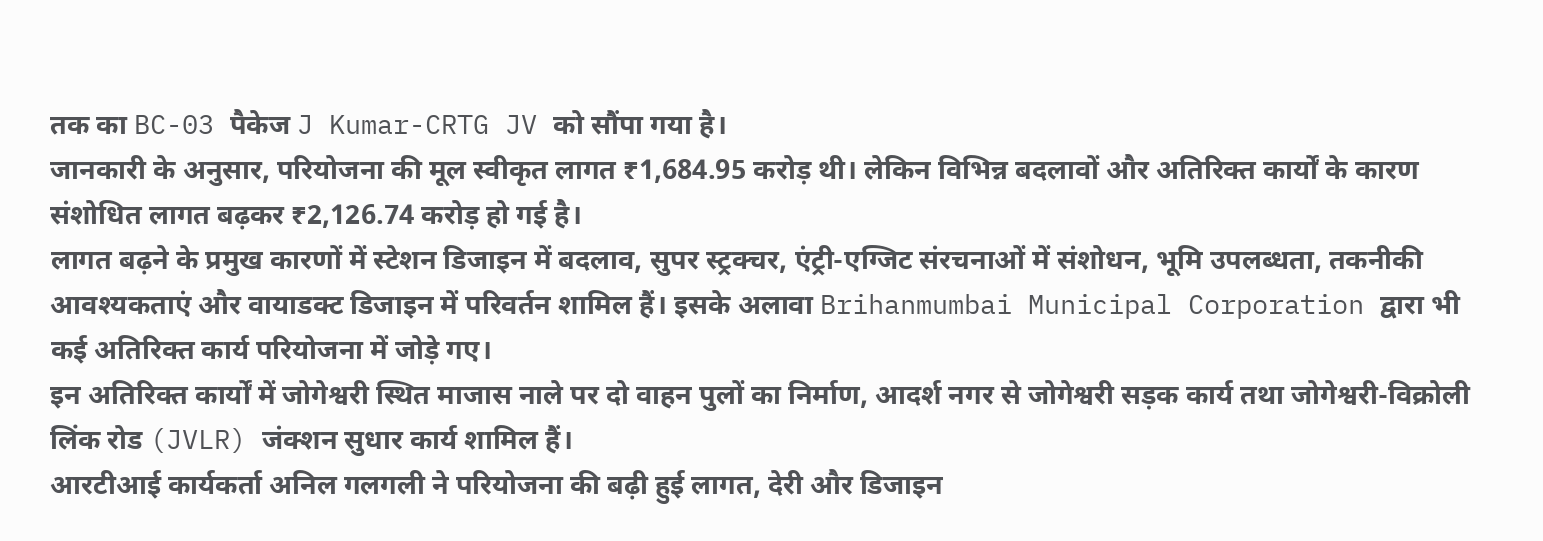तक का BC-03 पैकेज J Kumar-CRTG JV को सौंपा गया है।
जानकारी के अनुसार, परियोजना की मूल स्वीकृत लागत ₹1,684.95 करोड़ थी। लेकिन विभिन्न बदलावों और अतिरिक्त कार्यों के कारण संशोधित लागत बढ़कर ₹2,126.74 करोड़ हो गई है।
लागत बढ़ने के प्रमुख कारणों में स्टेशन डिजाइन में बदलाव, सुपर स्ट्रक्चर, एंट्री-एग्जिट संरचनाओं में संशोधन, भूमि उपलब्धता, तकनीकी आवश्यकताएं और वायाडक्ट डिजाइन में परिवर्तन शामिल हैं। इसके अलावा Brihanmumbai Municipal Corporation द्वारा भी कई अतिरिक्त कार्य परियोजना में जोड़े गए।
इन अतिरिक्त कार्यों में जोगेश्वरी स्थित माजास नाले पर दो वाहन पुलों का निर्माण, आदर्श नगर से जोगेश्वरी सड़क कार्य तथा जोगेश्वरी-विक्रोली लिंक रोड (JVLR) जंक्शन सुधार कार्य शामिल हैं।
आरटीआई कार्यकर्ता अनिल गलगली ने परियोजना की बढ़ी हुई लागत, देरी और डिजाइन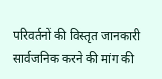परिवर्तनों की विस्तृत जानकारी सार्वजनिक करने की मांग की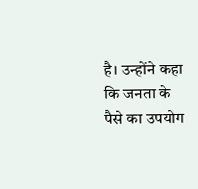है। उन्होंने कहा कि जनता के पैसे का उपयोग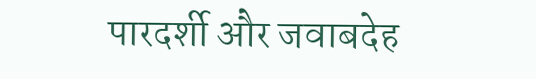पारदर्शी और जवाबदेह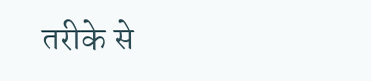तरीके से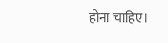होना चाहिए।